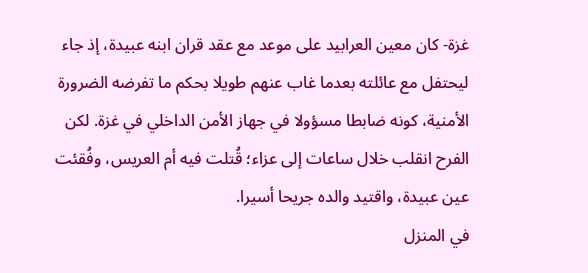غزة- كان معين العرابيد على موعد مع عقد قران ابنه عبيدة، إذ جاء ليحتفل مع عائلته بعدما غاب عنهم طويلا بحكم ما تفرضه الضرورة الأمنية، كونه ضابطا مسؤولا في جهاز الأمن الداخلي في غزة. لكن الفرح انقلب خلال ساعات إلى عزاء؛ قُتلت فيه أم العريس، وفُقئت عين عبيدة، واقتيد والده جريحا أسيرا.
في المنزل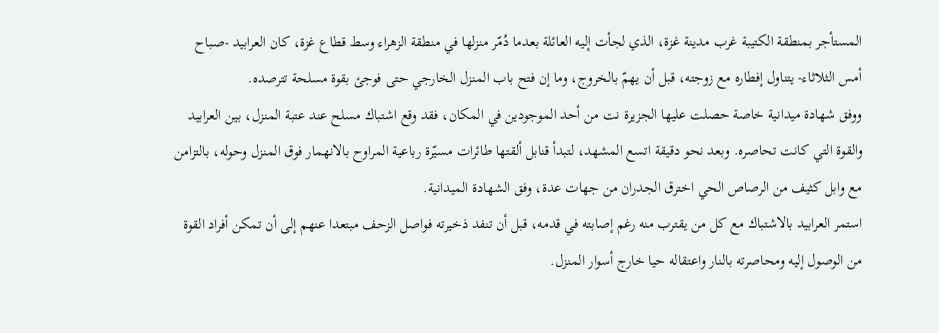المستأجر بمنطقة الكتيبة غرب مدينة غزة، الذي لجأت إليه العائلة بعدما دُمّر منزلها في منطقة الزهراء وسط قطاع غزة، كان العرابيد -صباح أمس الثلاثاء- يتناول إفطاره مع زوجته، قبل أن يهمّ بالخروج، وما إن فتح باب المنزل الخارجي حتى فوجئ بقوة مسلحة تترصده.
ووفق شهادة ميدانية خاصة حصلت عليها الجزيرة نت من أحد الموجودين في المكان، فقد وقع اشتباك مسلح عند عتبة المنزل، بين العرابيد والقوة التي كانت تحاصره. وبعد نحو دقيقة اتسع المشهد، لتبدأ قنابل ألقتها طائرات مسيّرة رباعية المراوح بالانهمار فوق المنزل وحوله، بالتزامن مع وابل كثيف من الرصاص الحي اخترق الجدران من جهات عدة، وفق الشهادة الميدانية.
استمر العرابيد بالاشتباك مع كل من يقترب منه رغم إصابته في قدمه، قبل أن تنفد ذخيرته فواصل الزحف مبتعدا عنهم إلى أن تمكن أفراد القوة من الوصول إليه ومحاصرته بالنار واعتقاله حيا خارج أسوار المنزل.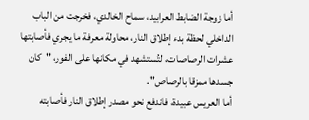أما زوجة الضابط العرابيد، سماح الخالدي، فخرجت من الباب الداخلي لحظة بدء إطلاق النار، محاولة معرفة ما يجري فأصابتها عشرات الرصاصات، لتُستشهد في مكانها على الفور، "كان جسدها ممزقا بالرصاص".
أما العريس عبيدة، فاندفع نحو مصدر إطلاق النار فأصابته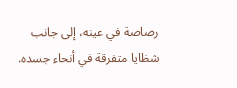رصاصة في عينه، إلى جانب شظايا متفرقة في أنحاء جسده.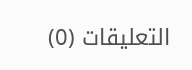التعليقات (0)